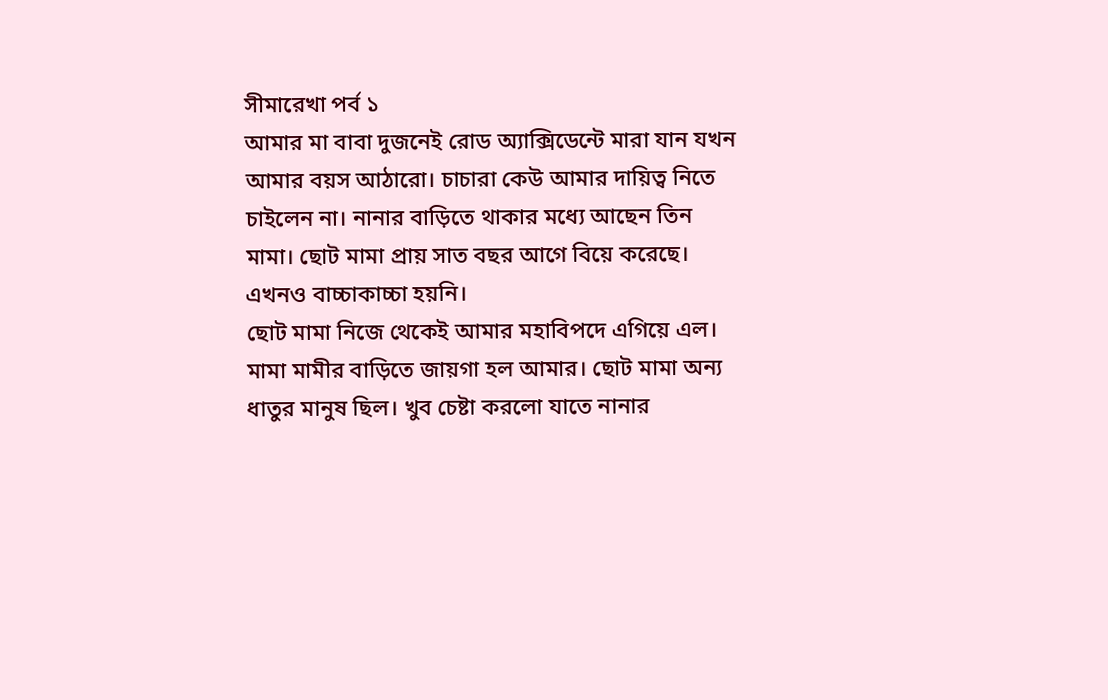সীমারেখা পর্ব ১
আমার মা বাবা দুজনেই রোড অ্যাক্সিডেন্টে মারা যান যখন আমার বয়স আঠারো। চাচারা কেউ আমার দায়িত্ব নিতে চাইলেন না। নানার বাড়িতে থাকার মধ্যে আছেন তিন মামা। ছোট মামা প্রায় সাত বছর আগে বিয়ে করেছে। এখনও বাচ্চাকাচ্চা হয়নি।
ছোট মামা নিজে থেকেই আমার মহাবিপদে এগিয়ে এল। মামা মামীর বাড়িতে জায়গা হল আমার। ছোট মামা অন্য ধাতুর মানুষ ছিল। খুব চেষ্টা করলো যাতে নানার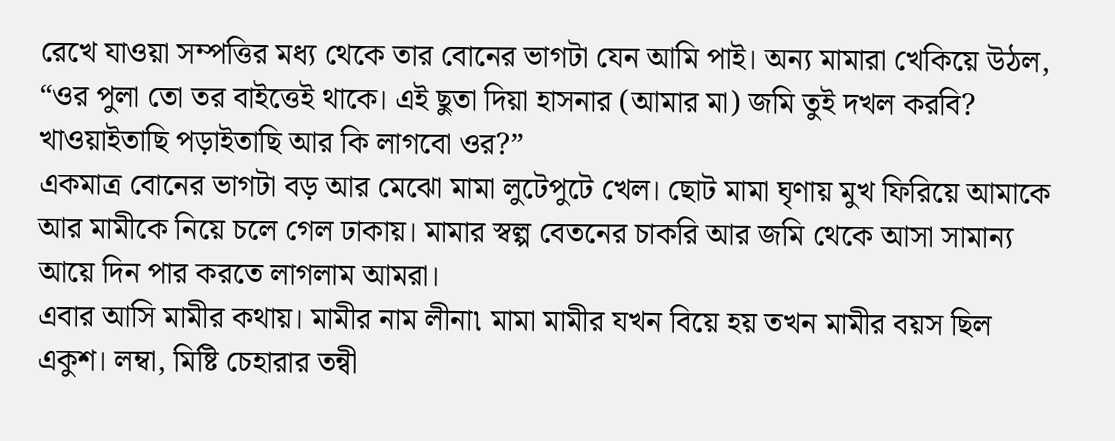রেখে যাওয়া সম্পত্তির মধ্য থেকে তার বোনের ভাগটা যেন আমি পাই। অন্য মামারা খেকিয়ে উঠল, “ওর পুলা তো তর বাইত্তেই থাকে। এই ছুতা দিয়া হাসনার (আমার মা) জমি তুই দখল করবি? খাওয়াইতাছি পড়াইতাছি আর কি লাগবো ওর?”
একমাত্র বোনের ভাগটা বড় আর মেঝো মামা লুটেপুটে খেল। ছোট মামা ঘৃণায় মুখ ফিরিয়ে আমাকে আর মামীকে নিয়ে চলে গেল ঢাকায়। মামার স্বল্প বেতনের চাকরি আর জমি থেকে আসা সামান্য আয়ে দিন পার করতে লাগলাম আমরা।
এবার আসি মামীর কথায়। মামীর নাম লীনা৷ মামা মামীর যখন বিয়ে হয় তখন মামীর বয়স ছিল একুশ। লম্বা, মিষ্টি চেহারার তন্বী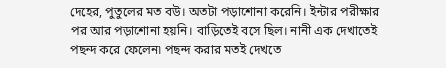দেহের, পুতুলের মত বউ। অতটা পড়াশোনা করেনি। ইন্টার পরীক্ষার পর আর পড়াশোনা হয়নি। বাড়িতেই বসে ছিল। নানী এক দেখাতেই পছন্দ করে ফেলেন৷ পছন্দ করার মতই দেখতে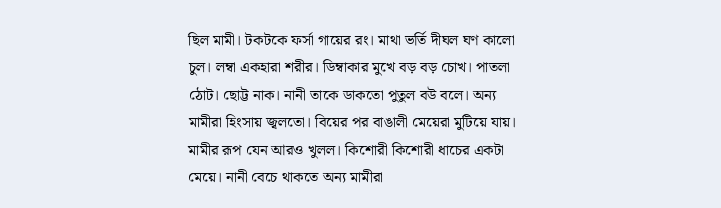ছিল মামী। টকটকে ফর্সা গায়ের রং। মাথা ভর্তি দীঘল ঘণ কালো চুল। লম্বা একহারা শরীর। ডিম্বাকার মুখে বড় বড় চোখ। পাতলা ঠোট। ছোট্ট নাক। নানী তাকে ডাকতো পুতুল বউ বলে। অন্য মামীরা হিংসায় জ্বলতো। বিয়ের পর বাঙালী মেয়েরা মুটিয়ে যায়। মামীর রূপ যেন আরও খুলল। কিশোরী কিশোরী ধাচের একটা মেয়ে। নানী বেচে থাকতে অন্য মামীরা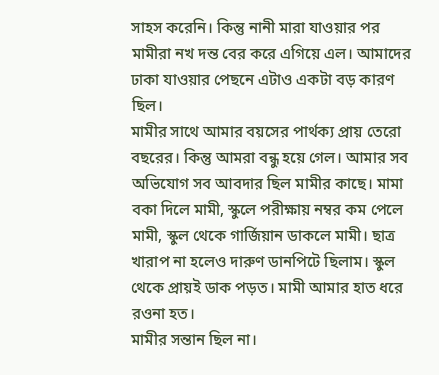সাহস করেনি। কিন্তু নানী মারা যাওয়ার পর মামীরা নখ দন্ত বের করে এগিয়ে এল। আমাদের ঢাকা যাওয়ার পেছনে এটাও একটা বড় কারণ ছিল।
মামীর সাথে আমার বয়সের পার্থক্য প্রায় তেরো বছরের। কিন্তু আমরা বন্ধু হয়ে গেল। আমার সব অভিযোগ সব আবদার ছিল মামীর কাছে। মামা বকা দিলে মামী, স্কুলে পরীক্ষায় নম্বর কম পেলে মামী, স্কুল থেকে গার্জিয়ান ডাকলে মামী। ছাত্র খারাপ না হলেও দারুণ ডানপিটে ছিলাম। স্কুল থেকে প্রায়ই ডাক পড়ত। মামী আমার হাত ধরে রওনা হত।
মামীর সন্তান ছিল না।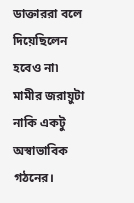ডাক্তাররা বলে দিয়েছিলেন হবেও না৷ মামীর জরায়ুটা নাকি একটু অস্বাভাবিক গঠনের।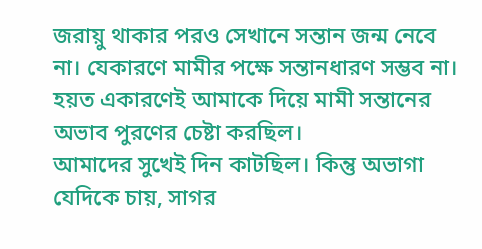জরায়ু থাকার পরও সেখানে সন্তান জন্ম নেবে না। যেকারণে মামীর পক্ষে সন্তানধারণ সম্ভব না। হয়ত একারণেই আমাকে দিয়ে মামী সন্তানের অভাব পুরণের চেষ্টা করছিল।
আমাদের সুখেই দিন কাটছিল। কিন্তু অভাগা যেদিকে চায়, সাগর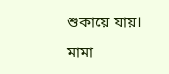শুকায়ে যায়। মামা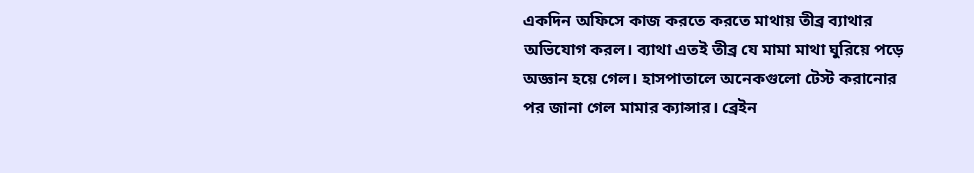একদিন অফিসে কাজ করতে করতে মাথায় তীব্র ব্যাথার অভিযোগ করল। ব্যাথা এতই তীব্র যে মামা মাথা ঘুরিয়ে পড়ে অজ্ঞান হয়ে গেল। হাসপাতালে অনেকগুলো টেস্ট করানোর পর জানা গেল মামার ক্যান্সার। ব্রেইন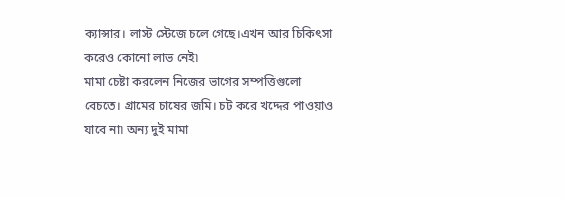ক্যান্সার। লাস্ট স্টেজে চলে গেছে।এখন আর চিকিৎসা করেও কোনো লাভ নেই৷
মামা চেষ্টা করলেন নিজের ভাগের সম্পত্তিগুলো বেচতে। গ্রামের চাষের জমি। চট করে খদ্দের পাওয়াও যাবে না৷ অন্য দুই মামা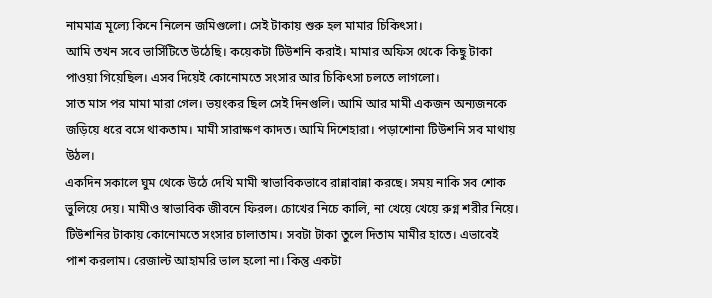নামমাত্র মূল্যে কিনে নিলেন জমিগুলো। সেই টাকায় শুরু হল মামার চিকিৎসা।
আমি তখন সবে ভার্সিটিতে উঠেছি। কয়েকটা টিউশনি করাই। মামার অফিস থেকে কিছু টাকা পাওয়া গিয়েছিল। এসব দিয়েই কোনোমতে সংসার আর চিকিৎসা চলতে লাগলো।
সাত মাস পর মামা মারা গেল। ভয়ংকর ছিল সেই দিনগুলি। আমি আর মামী একজন অন্যজনকে জড়িয়ে ধরে বসে থাকতাম। মামী সারাক্ষণ কাদত। আমি দিশেহারা। পড়াশোনা টিউশনি সব মাথায় উঠল।
একদিন সকালে ঘুম থেকে উঠে দেখি মামী স্বাভাবিকভাবে রান্নাবান্না করছে। সময় নাকি সব শোক ভুলিয়ে দেয়। মামীও স্বাভাবিক জীবনে ফিরল। চোখের নিচে কালি, না খেয়ে খেয়ে রুগ্ন শরীর নিয়ে।
টিউশনির টাকায় কোনোমতে সংসার চালাতাম। সবটা টাকা তুলে দিতাম মামীর হাতে। এভাবেই পাশ করলাম। রেজাল্ট আহামরি ভাল হলো না। কিন্তু একটা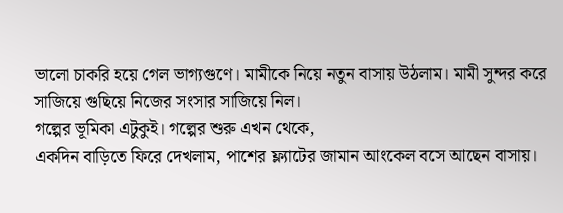ভালো চাকরি হয়ে গেল ভাগ্যগুণে। মামীকে নিয়ে নতুন বাসায় উঠলাম। মামী সুন্দর করে সাজিয়ে গুছিয়ে নিজের সংসার সাজিয়ে নিল।
গল্পের ভূমিকা এটুকুই। গল্পের শুরু এখন থেকে,
একদিন বাড়িতে ফিরে দেখলাম, পাশের ফ্ল্যাটের জামান আংকেল বসে আছেন বাসায়।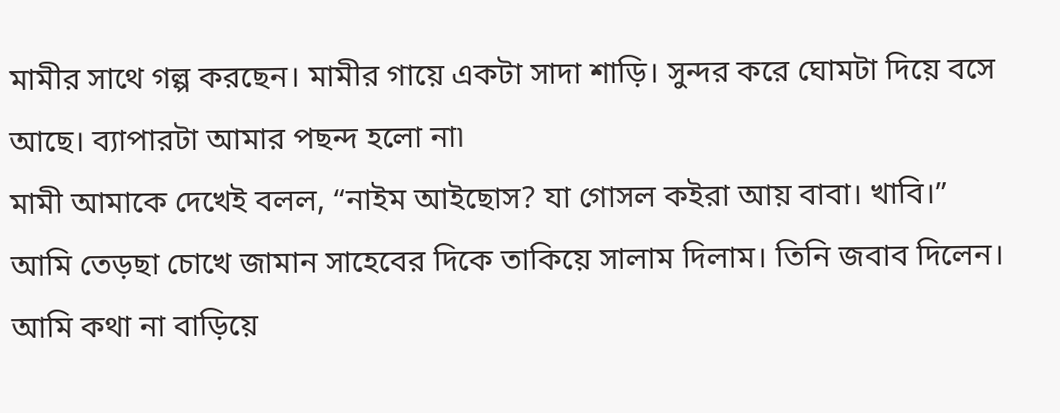মামীর সাথে গল্প করছেন। মামীর গায়ে একটা সাদা শাড়ি। সুন্দর করে ঘোমটা দিয়ে বসে আছে। ব্যাপারটা আমার পছন্দ হলো না৷
মামী আমাকে দেখেই বলল, “নাইম আইছোস? যা গোসল কইরা আয় বাবা। খাবি।”
আমি তেড়ছা চোখে জামান সাহেবের দিকে তাকিয়ে সালাম দিলাম। তিনি জবাব দিলেন।
আমি কথা না বাড়িয়ে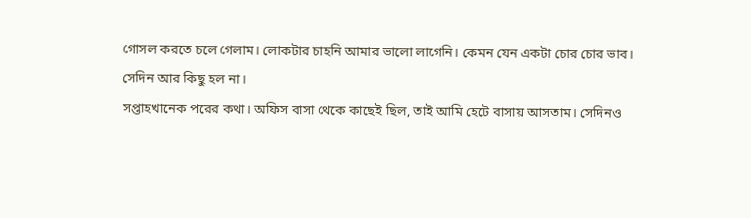গোসল করতে চলে গেলাম। লোকটার চাহনি আমার ভালো লাগেনি। কেমন যেন একটা চোর চোর ভাব।
সেদিন আর কিছু হল না।
সপ্তাহখানেক পরের কথা। অফিস বাসা থেকে কাছেই ছিল, তাই আমি হেটে বাসায় আসতাম। সেদিনও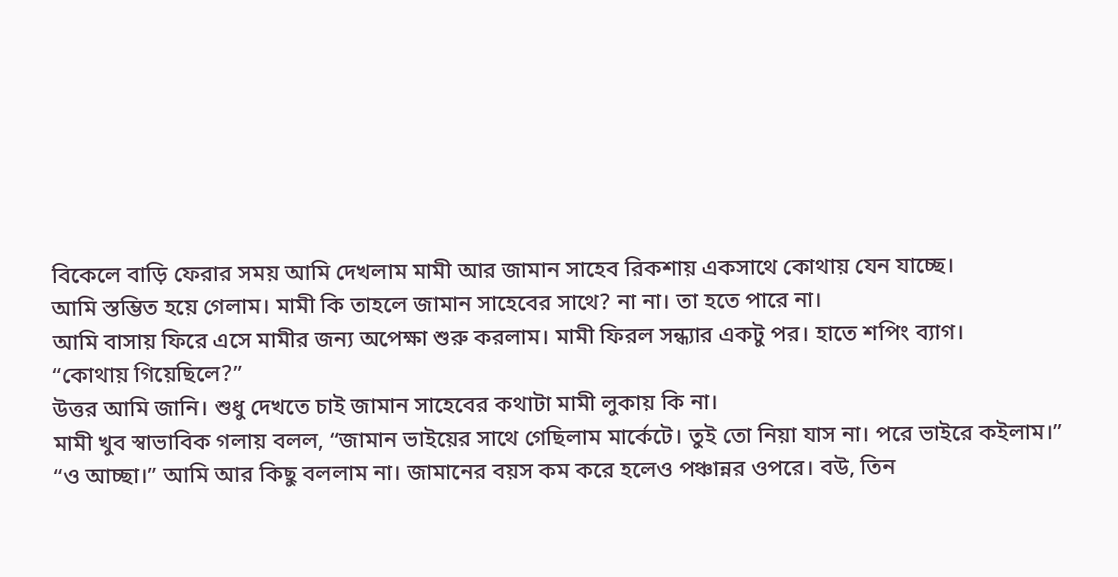বিকেলে বাড়ি ফেরার সময় আমি দেখলাম মামী আর জামান সাহেব রিকশায় একসাথে কোথায় যেন যাচ্ছে।
আমি স্তম্ভিত হয়ে গেলাম। মামী কি তাহলে জামান সাহেবের সাথে? না না। তা হতে পারে না।
আমি বাসায় ফিরে এসে মামীর জন্য অপেক্ষা শুরু করলাম। মামী ফিরল সন্ধ্যার একটু পর। হাতে শপিং ব্যাগ।
“কোথায় গিয়েছিলে?”
উত্তর আমি জানি। শুধু দেখতে চাই জামান সাহেবের কথাটা মামী লুকায় কি না।
মামী খুব স্বাভাবিক গলায় বলল, “জামান ভাইয়ের সাথে গেছিলাম মার্কেটে। তুই তো নিয়া যাস না। পরে ভাইরে কইলাম।”
“ও আচ্ছা।” আমি আর কিছু বললাম না। জামানের বয়স কম করে হলেও পঞ্চান্নর ওপরে। বউ, তিন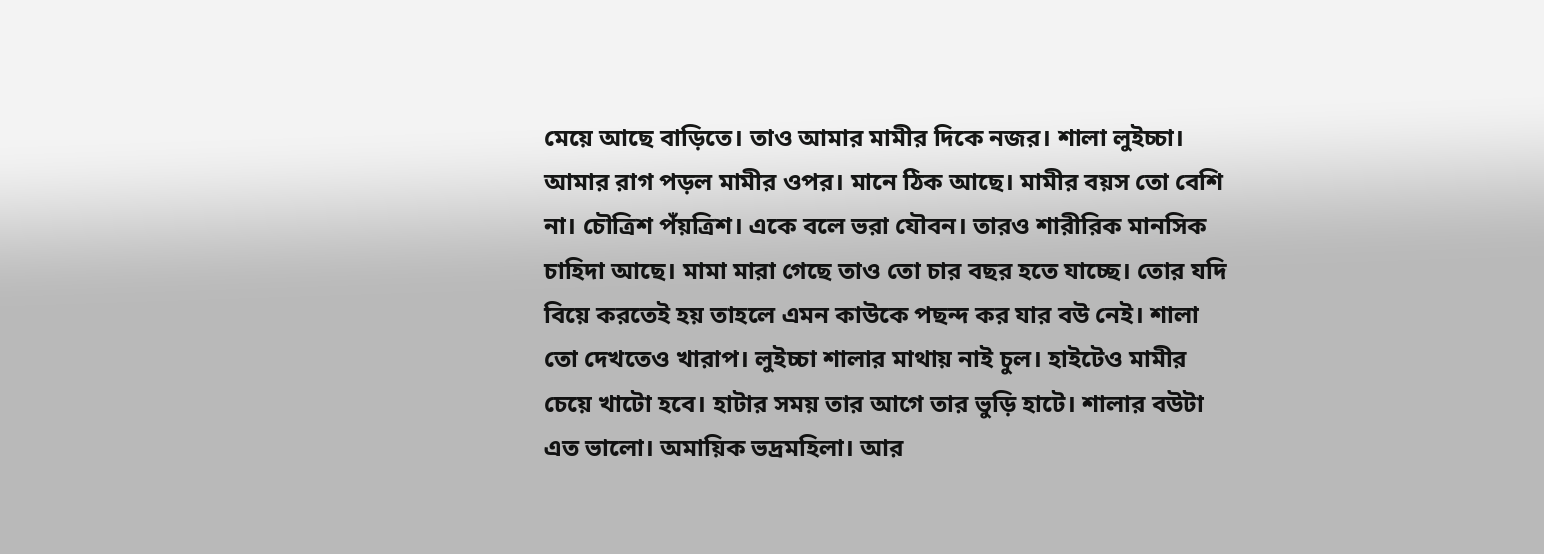মেয়ে আছে বাড়িতে। তাও আমার মামীর দিকে নজর। শালা লুইচ্চা।
আমার রাগ পড়ল মামীর ওপর। মানে ঠিক আছে। মামীর বয়স তো বেশি না। চৌত্রিশ পঁয়ত্রিশ। একে বলে ভরা যৌবন। তারও শারীরিক মানসিক চাহিদা আছে। মামা মারা গেছে তাও তো চার বছর হতে যাচ্ছে। তোর যদি বিয়ে করতেই হয় তাহলে এমন কাউকে পছন্দ কর যার বউ নেই। শালা তো দেখতেও খারাপ। লুইচ্চা শালার মাথায় নাই চুল। হাইটেও মামীর চেয়ে খাটো হবে। হাটার সময় তার আগে তার ভুড়ি হাটে। শালার বউটা এত ভালো। অমায়িক ভদ্রমহিলা। আর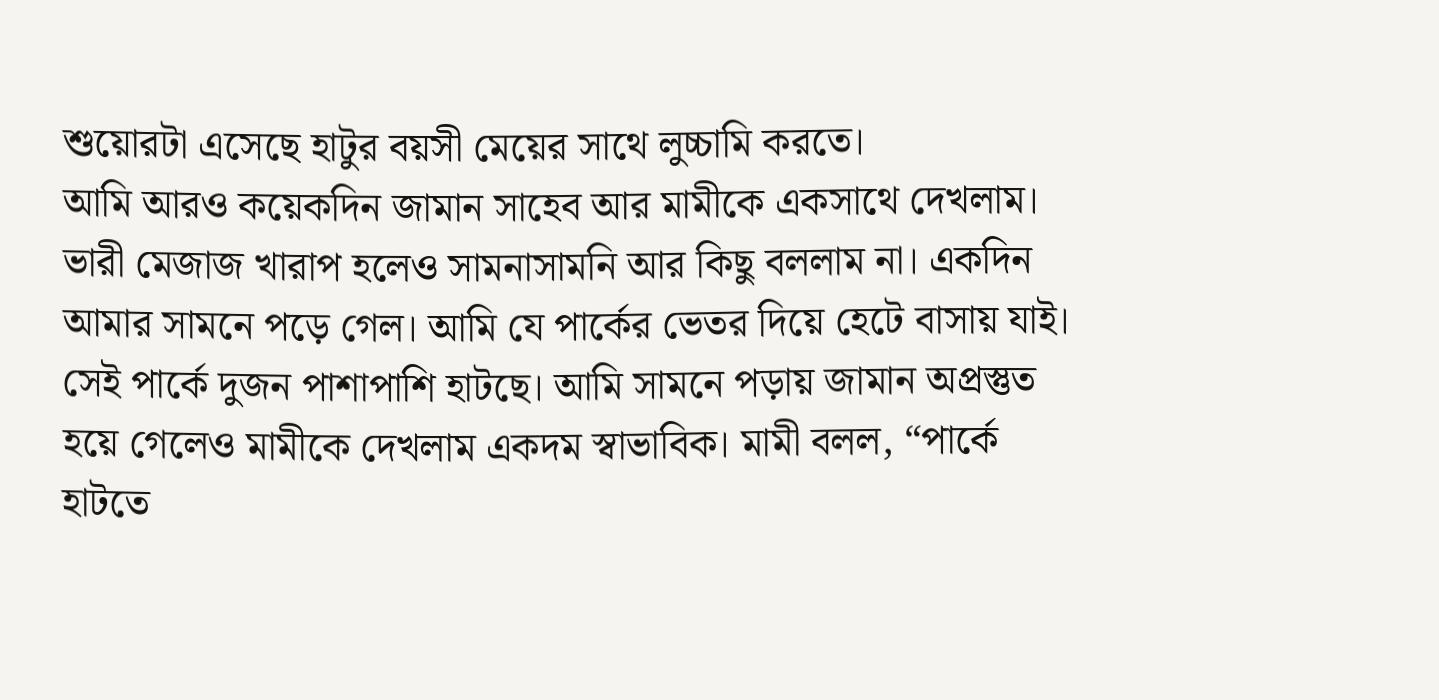শুয়োরটা এসেছে হাটুর বয়সী মেয়ের সাথে লুচ্চামি করতে।
আমি আরও কয়েকদিন জামান সাহেব আর মামীকে একসাথে দেখলাম। ভারী মেজাজ খারাপ হলেও সামনাসামনি আর কিছু বললাম না। একদিন আমার সামনে পড়ে গেল। আমি যে পার্কের ভেতর দিয়ে হেটে বাসায় যাই। সেই পার্কে দুজন পাশাপাশি হাটছে। আমি সামনে পড়ায় জামান অপ্রস্তুত হয়ে গেলেও মামীকে দেখলাম একদম স্বাভাবিক। মামী বলল, “পার্কে হাটতে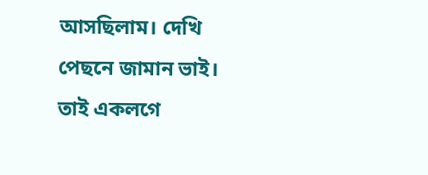আসছিলাম। দেখি পেছনে জামান ভাই। তাই একলগে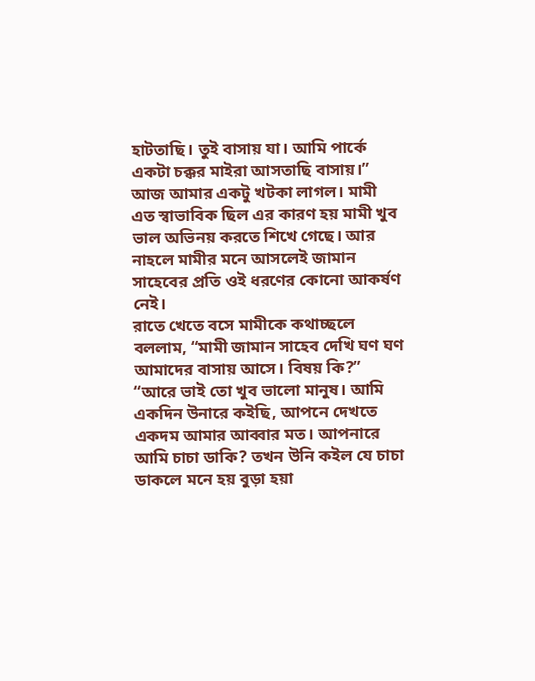হাটতাছি। তুই বাসায় যা। আমি পার্কে একটা চক্কর মাইরা আসতাছি বাসায়।”
আজ আমার একটু খটকা লাগল। মামী এত স্বাভাবিক ছিল এর কারণ হয় মামী খুব ভাল অভিনয় করতে শিখে গেছে। আর নাহলে মামীর মনে আসলেই জামান সাহেবের প্রতি ওই ধরণের কোনো আকর্ষণ নেই।
রাতে খেতে বসে মামীকে কথাচ্ছলে বললাম, “মামী জামান সাহেব দেখি ঘণ ঘণ আমাদের বাসায় আসে। বিষয় কি?”
“আরে ভাই তো খুব ভালো মানুষ। আমি একদিন উনারে কইছি, আপনে দেখতে একদম আমার আব্বার মত। আপনারে আমি চাচা ডাকি? তখন উনি কইল যে চাচা ডাকলে মনে হয় বুড়া হয়া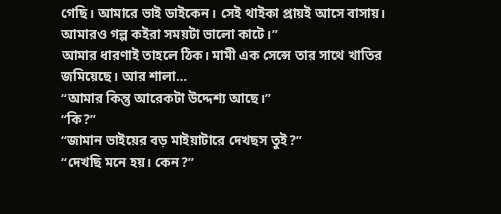গেছি। আমারে ভাই ডাইকেন। সেই থাইকা প্রায়ই আসে বাসায়। আমারও গল্প কইরা সময়টা ভালো কাটে।”
আমার ধারণাই তাহলে ঠিক। মামী এক সেন্সে তার সাথে খাতির জমিয়েছে। আর শালা…
“আমার কিন্তু আরেকটা উদ্দেশ্য আছে।”
“কি?”
“জামান ভাইয়ের বড় মাইয়াটারে দেখছস তুই?”
“দেখছি মনে হয়। কেন?”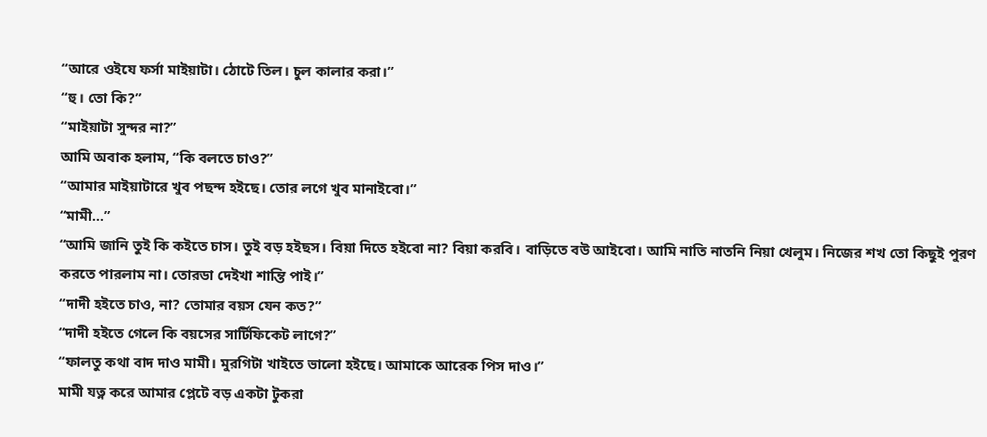“আরে ওইযে ফর্সা মাইয়াটা। ঠোটে তিল। চুল কালার করা।”
“হু। তো কি?”
“মাইয়াটা সুন্দর না?”
আমি অবাক হলাম, “কি বলতে চাও?”
“আমার মাইয়াটারে খুব পছন্দ হইছে। তোর লগে খুব মানাইবো।”
“মামী…”
“আমি জানি তুই কি কইতে চাস। তুই বড় হইছস। বিয়া দিতে হইবো না? বিয়া করবি। বাড়িতে বউ আইবো। আমি নাতি নাতনি নিয়া খেলুম। নিজের শখ তো কিছুই পুরণ করতে পারলাম না। তোরডা দেইখা শান্তি পাই।”
“দাদী হইতে চাও, না? তোমার বয়স যেন কত?”
“দাদী হইতে গেলে কি বয়সের সার্টিফিকেট লাগে?”
“ফালতু কথা বাদ দাও মামী। মুরগিটা খাইতে ভালো হইছে। আমাকে আরেক পিস দাও।”
মামী যত্ন করে আমার প্লেটে বড় একটা টুকরা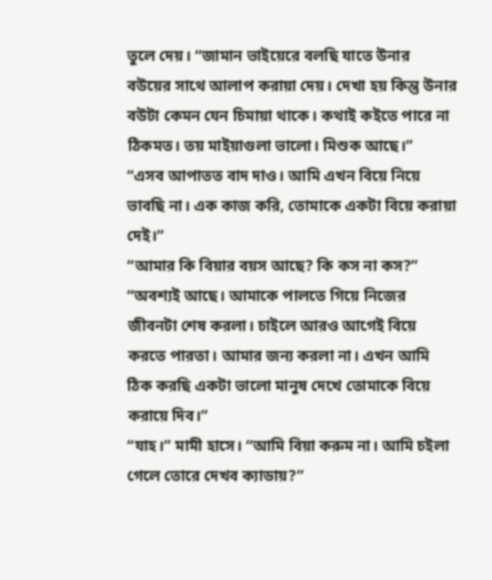তুলে দেয়। “জামান ভাইয়েরে বলছি যাতে উনার বউয়ের সাথে আলাপ করায়া দেয়। দেখা হয় কিন্তু উনার বউটা কেমন যেন চিমায়া থাকে। কথাই কইতে পারে না ঠিকমত। তয় মাইয়াগুলা ভালো। মিশুক আছে।”
“এসব আপাতত বাদ দাও। আমি এখন বিয়ে নিয়ে ভাবছি না। এক কাজ করি, তোমাকে একটা বিয়ে করায়া দেই।”
“আমার কি বিয়ার বয়স আছে? কি কস না কস?”
“অবশ্যই আছে। আমাকে পালতে গিয়ে নিজের জীবনটা শেষ করলা। চাইলে আরও আগেই বিয়ে করতে পারতা। আমার জন্য করলা না। এখন আমি ঠিক করছি একটা ভালো মানুষ দেখে তোমাকে বিয়ে করায়ে দিব।”
“যাহ।” মামী হাসে। “আমি বিয়া করুম না। আমি চইলা গেলে তোরে দেখব ক্যাডায়?”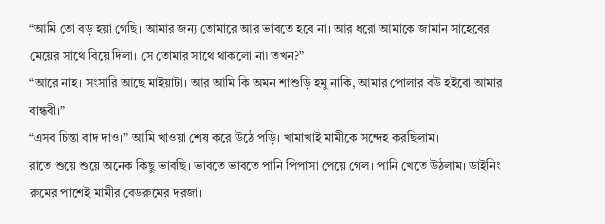“আমি তো বড় হয়া গেছি। আমার জন্য তোমারে আর ভাবতে হবে না। আর ধরো আমাকে জামান সাহেবের মেয়ের সাথে বিয়ে দিলা। সে তোমার সাথে থাকলো না৷ তখন?”
“আরে নাহ। সংসারি আছে মাইয়াটা। আর আমি কি অমন শাশুড়ি হমু নাকি, আমার পোলার বউ হইবো আমার বান্ধবী।”
“এসব চিন্তা বাদ দাও।” আমি খাওয়া শেষ করে উঠে পড়ি। খামাখাই মামীকে সন্দেহ করছিলাম।
রাতে শুয়ে শুয়ে অনেক কিছু ভাবছি। ভাবতে ভাবতে পানি পিপাসা পেয়ে গেল। পানি খেতে উঠলাম। ডাইনিং রুমের পাশেই মামীর বেডরুমের দরজা।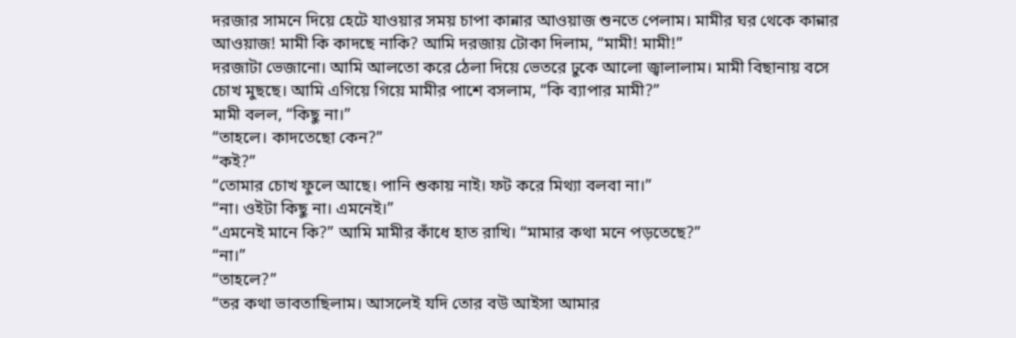দরজার সামনে দিয়ে হেটে যাওয়ার সময় চাপা কান্নার আওয়াজ শুনতে পেলাম। মামীর ঘর থেকে কান্নার আওয়াজ! মামী কি কাদছে নাকি? আমি দরজায় টোকা দিলাম, “মামী! মামী!”
দরজাটা ভেজানো। আমি আলতো করে ঠেলা দিয়ে ভেতরে ঢুকে আলো জ্বালালাম। মামী বিছানায় বসে চোখ মুছছে। আমি এগিয়ে গিয়ে মামীর পাশে বসলাম, “কি ব্যাপার মামী?”
মামী বলল, “কিছু না।”
“তাহলে। কাদতেছো কেন?”
“কই?”
“তোমার চোখ ফুলে আছে। পানি শুকায় নাই। ফট করে মিথ্যা বলবা না।”
“না। ওইটা কিছু না। এমনেই।”
“এমনেই মানে কি?” আমি মামীর কাঁধে হাত রাখি। “মামার কথা মনে পড়তেছে?”
“না।”
“তাহলে?”
“তর কথা ভাবতাছিলাম। আসলেই যদি তোর বউ আইসা আমার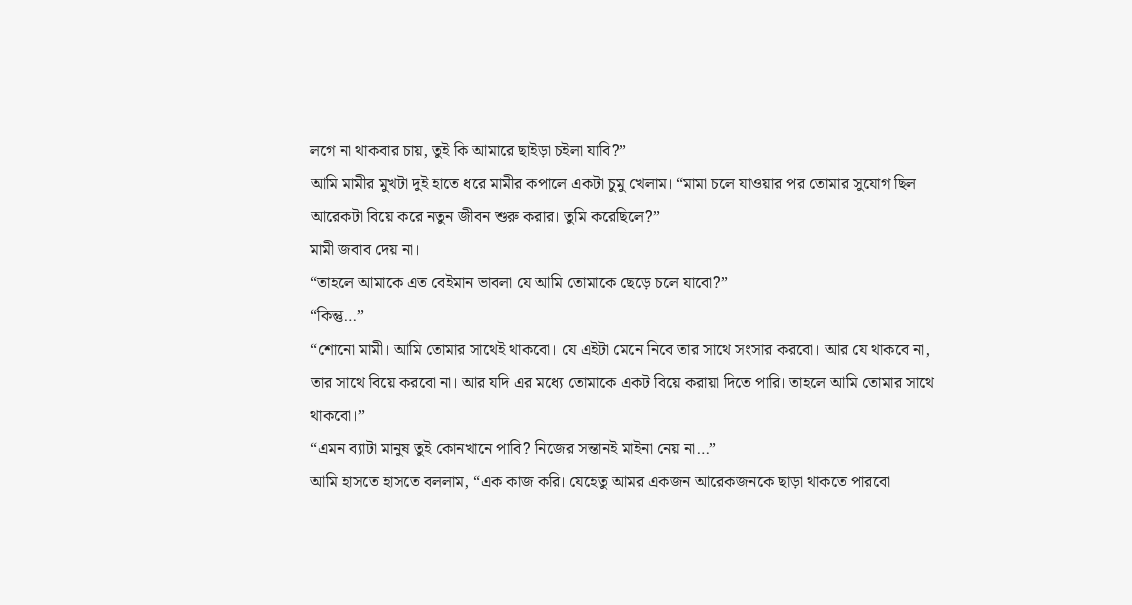লগে না থাকবার চায়, তুই কি আমারে ছাইড়া চইলা যাবি?”
আমি মামীর মুখটা দুই হাতে ধরে মামীর কপালে একটা চুমু খেলাম। “মামা চলে যাওয়ার পর তোমার সুযোগ ছিল আরেকটা বিয়ে করে নতুন জীবন শুরু করার। তুমি করেছিলে?”
মামী জবাব দেয় না।
“তাহলে আমাকে এত বেইমান ভাবলা যে আমি তোমাকে ছেড়ে চলে যাবো?”
“কিন্তু…”
“শোনো মামী। আমি তোমার সাথেই থাকবো। যে এইটা মেনে নিবে তার সাথে সংসার করবো। আর যে থাকবে না, তার সাথে বিয়ে করবো না। আর যদি এর মধ্যে তোমাকে একট বিয়ে করায়া দিতে পারি। তাহলে আমি তোমার সাথে থাকবো।”
“এমন ব্যাটা মানুষ তুই কোনখানে পাবি? নিজের সন্তানই মাইনা নেয় না…”
আমি হাসতে হাসতে বললাম, “এক কাজ করি। যেহেতু আমর একজন আরেকজনকে ছাড়া থাকতে পারবো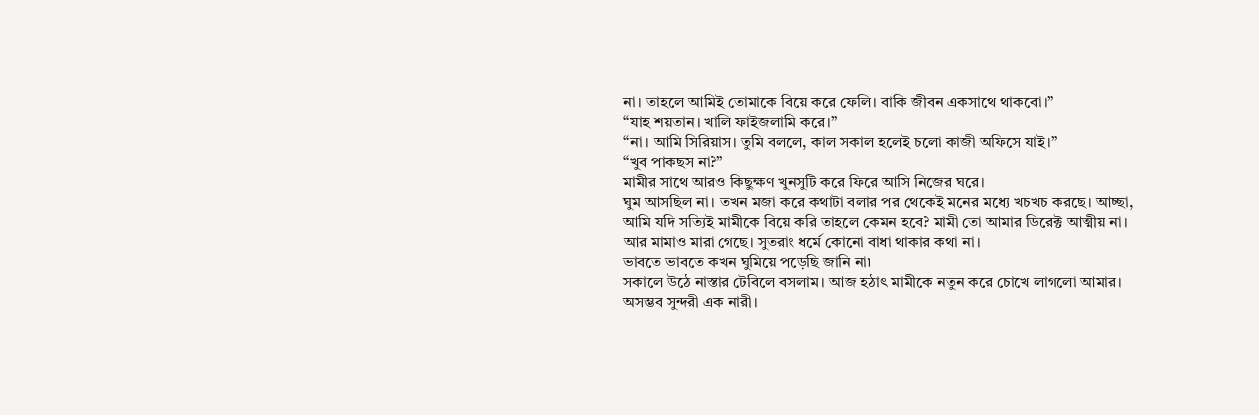না। তাহলে আমিই তোমাকে বিয়ে করে ফেলি। বাকি জীবন একসাথে থাকবো।”
“যাহ শয়তান। খালি ফাইজলামি করে।”
“না। আমি সিরিয়াস। তুমি বললে, কাল সকাল হলেই চলো কাজী অফিসে যাই।”
“খুব পাকছস না?”
মামীর সাথে আরও কিছুক্ষণ খুনসুটি করে ফিরে আসি নিজের ঘরে।
ঘুম আসছিল না। তখন মজা করে কথাটা বলার পর থেকেই মনের মধ্যে খচখচ করছে। আচ্ছা, আমি যদি সত্যিই মামীকে বিয়ে করি তাহলে কেমন হবে? মামী তো আমার ডিরেক্ট আত্মীয় না। আর মামাও মারা গেছে। সুতরাং ধর্মে কোনো বাধা থাকার কথা না।
ভাবতে ভাবতে কখন ঘুমিয়ে পড়েছি জানি না৷
সকালে উঠে নাস্তার টেবিলে বসলাম। আজ হঠাৎ মামীকে নতুন করে চোখে লাগলো আমার। অসম্ভব সুন্দরী এক নারী।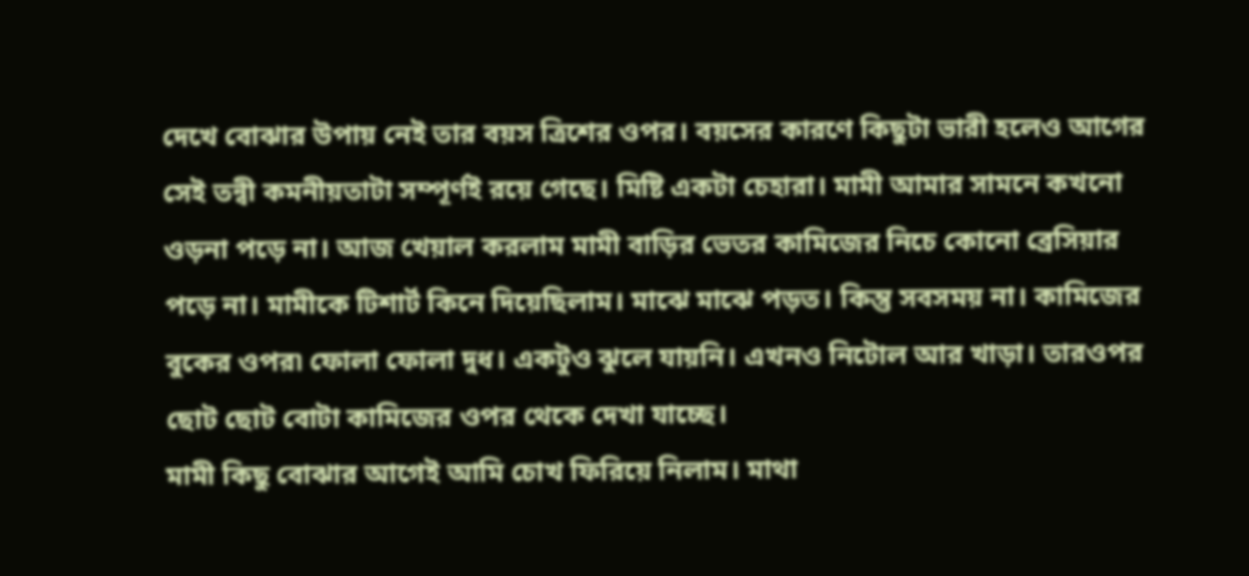দেখে বোঝার উপায় নেই তার বয়স ত্রিশের ওপর। বয়সের কারণে কিছুটা ভারী হলেও আগের সেই তন্বী কমনীয়তাটা সম্পূর্ণই রয়ে গেছে। মিষ্টি একটা চেহারা। মামী আমার সামনে কখনো ওড়না পড়ে না। আজ খেয়াল করলাম মামী বাড়ির ভেতর কামিজের নিচে কোনো ব্রেসিয়ার পড়ে না। মামীকে টিশার্ট কিনে দিয়েছিলাম। মাঝে মাঝে পড়ত। কিন্তু সবসময় না। কামিজের বুকের ওপর৷ ফোলা ফোলা দুধ। একটুও ঝুলে যায়নি। এখনও নিটোল আর খাড়া। তারওপর ছোট ছোট বোটা কামিজের ওপর থেকে দেখা যাচ্ছে।
মামী কিছু বোঝার আগেই আমি চোখ ফিরিয়ে নিলাম। মাথা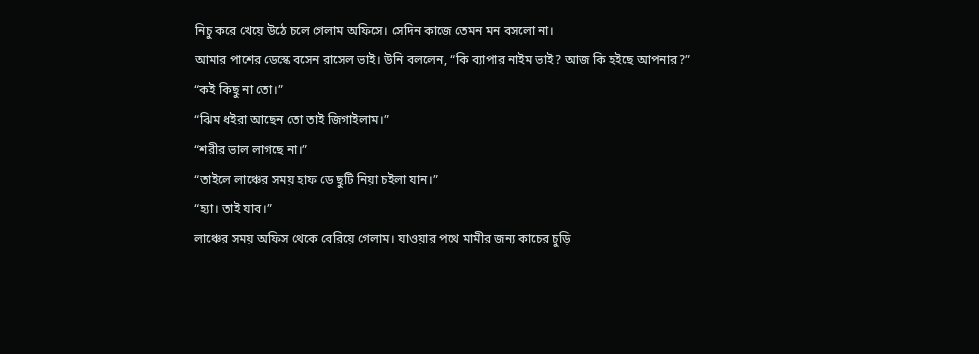নিচু করে খেয়ে উঠে চলে গেলাম অফিসে। সেদিন কাজে তেমন মন বসলো না।
আমার পাশের ডেস্কে বসেন রাসেল ভাই। উনি বললেন, “কি ব্যাপার নাইম ভাই? আজ কি হইছে আপনার?”
“কই কিছু না তো।”
“ঝিম ধইরা আছেন তো তাই জিগাইলাম।”
“শরীর ভাল লাগছে না।”
“তাইলে লাঞ্চের সময় হাফ ডে ছুটি নিয়া চইলা যান।”
“হ্যা। তাই যাব।”
লাঞ্চের সময় অফিস থেকে বেরিয়ে গেলাম। যাওয়ার পথে মামীর জন্য কাচের চুড়ি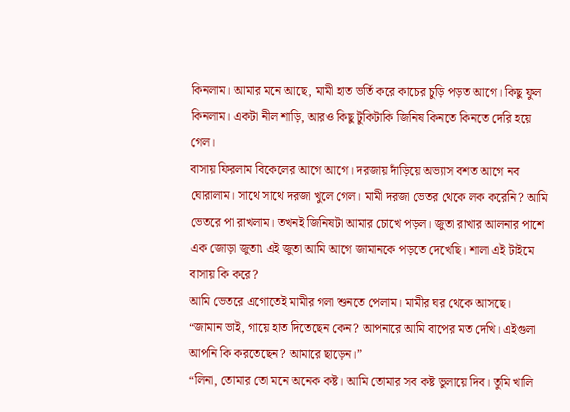কিনলাম। আমার মনে আছে, মামী হাত ভর্তি করে কাচের চুড়ি পড়ত আগে। কিছু ফুল কিনলাম। একটা নীল শাড়ি, আরও কিছু টুকিটাকি জিনিষ কিনতে কিনতে দেরি হয়ে গেল।
বাসায় ফিরলাম বিকেলের আগে আগে। দরজায় দাঁড়িয়ে অভ্যাস বশত আগে নব ঘোরালাম। সাথে সাথে দরজা খুলে গেল। মামী দরজা ভেতর থেকে লক করেনি? আমি ভেতরে পা রাখলাম। তখনই জিনিষটা আমার চোখে পড়ল। জুতা রাখার আলনার পাশে এক জোড়া জুতা৷ এই জুতা আমি আগে জামানকে পড়তে দেখেছি। শালা এই টাইমে বাসায় কি করে?
আমি ভেতরে এগোতেই মামীর গলা শুনতে পেলাম। মামীর ঘর থেকে আসছে।
“জামান ভাই, গায়ে হাত দিতেছেন কেন? আপনারে আমি বাপের মত দেখি। এইগুলা আপনি কি করতেছেন? আমারে ছাড়েন।”
“লিনা, তোমার তো মনে অনেক কষ্ট। আমি তোমার সব কষ্ট ভুলায়ে দিব। তুমি খালি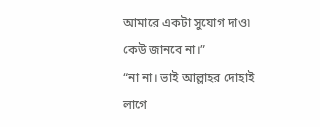আমারে একটা সুযোগ দাও৷ কেউ জানবে না।”
“না না। ভাই আল্লাহর দোহাই লাগে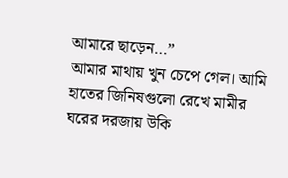আমারে ছাড়েন…”
আমার মাথায় খুন চেপে গেল। আমি হাতের জিনিষগুলো রেখে মামীর ঘরের দরজায় উকি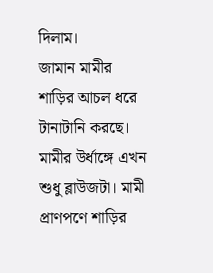দিলাম।
জামান মামীর শাড়ির আচল ধরে টানাটানি করছে। মামীর উর্ধাঙ্গে এখন শুধু ব্লাউজটা। মামী প্রাণপণে শাড়ির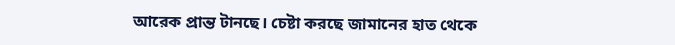আরেক প্রান্ত টানছে। চেষ্টা করছে জামানের হাত থেকে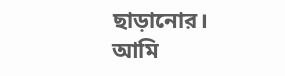ছাড়ানোর।
আমি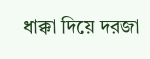ধাক্কা দিয়ে দরজা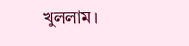খুললাম।